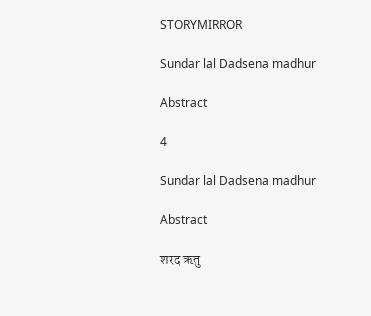STORYMIRROR

Sundar lal Dadsena madhur

Abstract

4

Sundar lal Dadsena madhur

Abstract

शरद ऋतु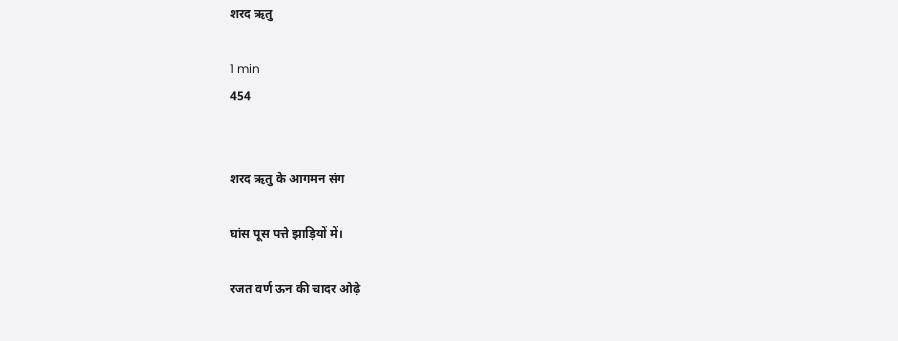शरद ऋतु

1 min
454


शरद ऋतु के आगमन संग

घांस पूस पत्ते झाड़ियों में।

रजत वर्ण ऊन की चादर ओढ़े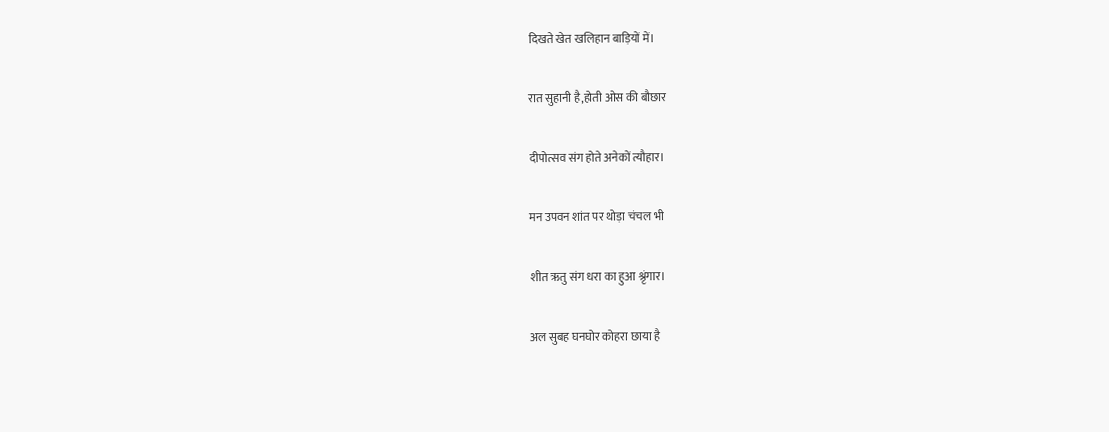दिखते खेत खलिहान बाड़ियों में।

रात सुहानी है,होती ओस की बौछार

दीपोत्सव संग होते अनेकों त्यौहार।

मन उपवन शांत पर थोड़ा चंचल भी

शीत ऋतु संग धरा का हुआ श्रृंगार।

अल सुबह घनघोर कोहरा छाया है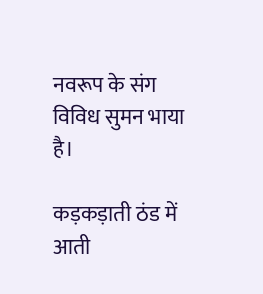नवरूप के संग विविध सुमन भाया है।

कड़कड़ाती ठंड में आती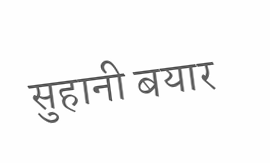सुहानी बयार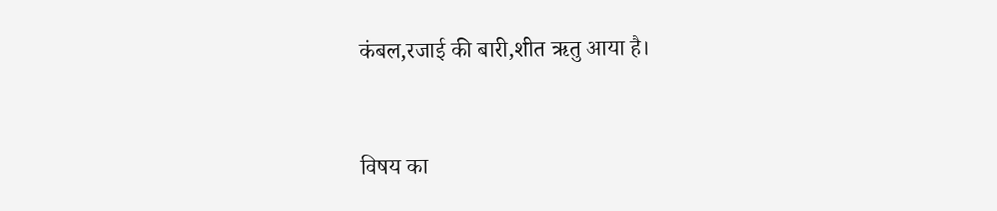कंबल,रजाई की बारी,शीत ऋतु आया है।



विषय का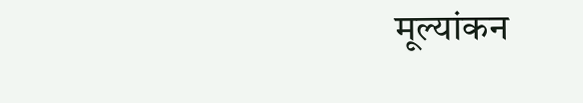मूल्यांकन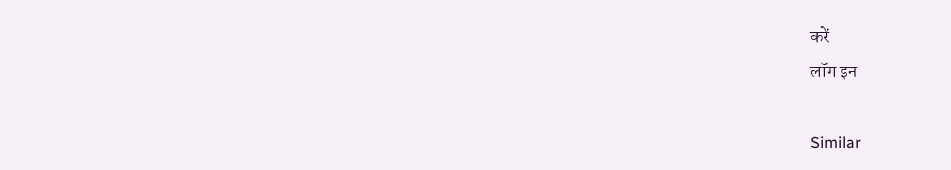करें
लॉग इन

Similar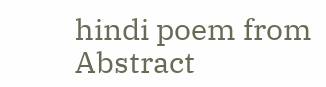hindi poem from Abstract